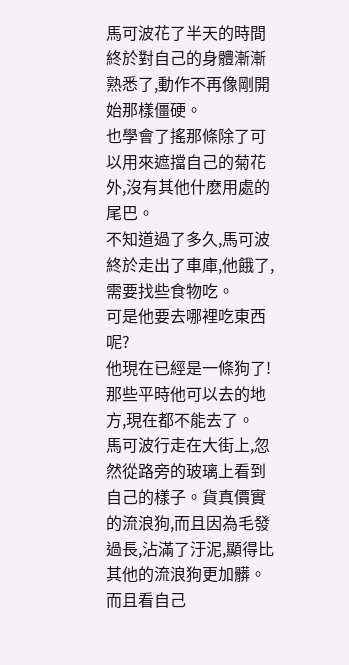馬可波花了半天的時間終於對自己的身體漸漸熟悉了,動作不再像剛開始那樣僵硬。
也學會了搖那條除了可以用來遮擋自己的菊花外,沒有其他什麽用處的尾巴。
不知道過了多久,馬可波終於走出了車庫,他餓了,需要找些食物吃。
可是他要去哪裡吃東西呢?
他現在已經是一條狗了!那些平時他可以去的地方,現在都不能去了。
馬可波行走在大街上,忽然從路旁的玻璃上看到自己的樣子。貨真價實的流浪狗,而且因為毛發過長,沾滿了汙泥,顯得比其他的流浪狗更加髒。
而且看自己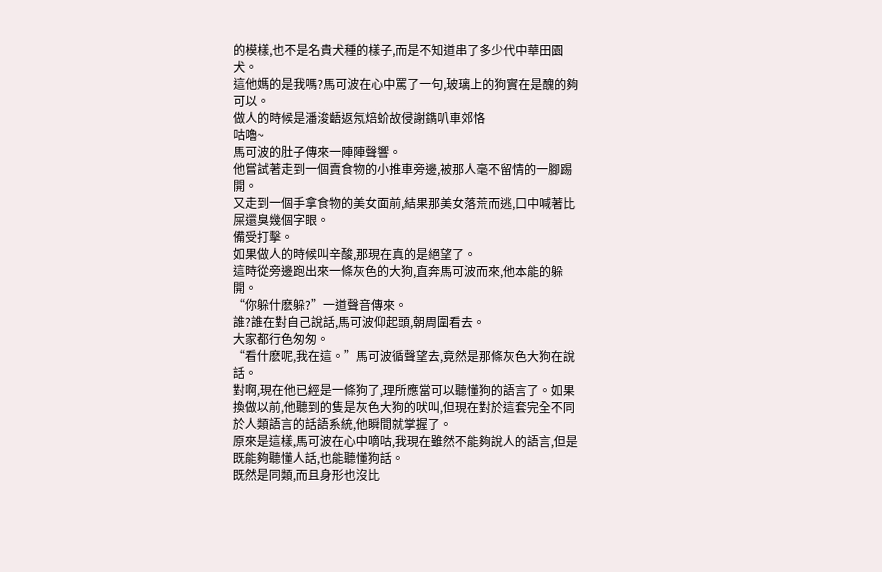的模樣,也不是名貴犬種的樣子,而是不知道串了多少代中華田園犬。
這他媽的是我嗎?馬可波在心中罵了一句,玻璃上的狗實在是醜的夠可以。
做人的時候是潘浚齬返氖焙蚧故侵謝鐫叭車郊恪
咕嚕~
馬可波的肚子傳來一陣陣聲響。
他嘗試著走到一個賣食物的小推車旁邊,被那人毫不留情的一腳踢開。
又走到一個手拿食物的美女面前,結果那美女落荒而逃,口中喊著比屎還臭幾個字眼。
備受打擊。
如果做人的時候叫辛酸,那現在真的是絕望了。
這時從旁邊跑出來一條灰色的大狗,直奔馬可波而來,他本能的躲開。
“你躲什麽躲?”一道聲音傳來。
誰?誰在對自己說話,馬可波仰起頭,朝周圍看去。
大家都行色匆匆。
“看什麽呢,我在這。”馬可波循聲望去,竟然是那條灰色大狗在說話。
對啊,現在他已經是一條狗了,理所應當可以聽懂狗的語言了。如果換做以前,他聽到的隻是灰色大狗的吠叫,但現在對於這套完全不同於人類語言的話語系統,他瞬間就掌握了。
原來是這樣,馬可波在心中嘀咕,我現在雖然不能夠說人的語言,但是既能夠聽懂人話,也能聽懂狗話。
既然是同類,而且身形也沒比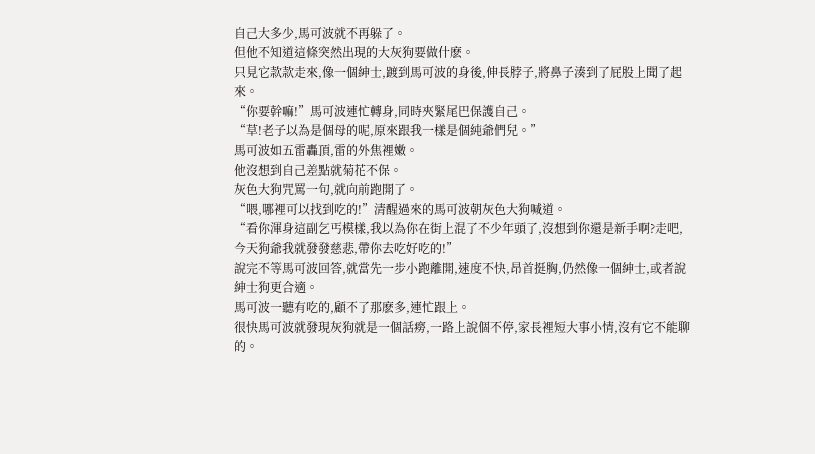自己大多少,馬可波就不再躲了。
但他不知道這條突然出現的大灰狗要做什麽。
只見它款款走來,像一個紳士,踱到馬可波的身後,伸長脖子,將鼻子湊到了屁股上聞了起來。
“你要幹嘛!”馬可波連忙轉身,同時夾緊尾巴保護自己。
“草!老子以為是個母的呢,原來跟我一樣是個純爺們兒。”
馬可波如五雷轟頂,雷的外焦裡嫩。
他沒想到自己差點就菊花不保。
灰色大狗咒罵一句,就向前跑開了。
“喂,哪裡可以找到吃的!”清醒過來的馬可波朝灰色大狗喊道。
“看你渾身這副乞丐模樣,我以為你在街上混了不少年頭了,沒想到你還是新手啊?走吧,今天狗爺我就發發慈悲,帶你去吃好吃的!”
說完不等馬可波回答,就當先一步小跑離開,速度不快,昂首挺胸,仍然像一個紳士,或者說紳士狗更合適。
馬可波一聽有吃的,顧不了那麽多,連忙跟上。
很快馬可波就發現灰狗就是一個話癆,一路上說個不停,家長裡短大事小情,沒有它不能聊的。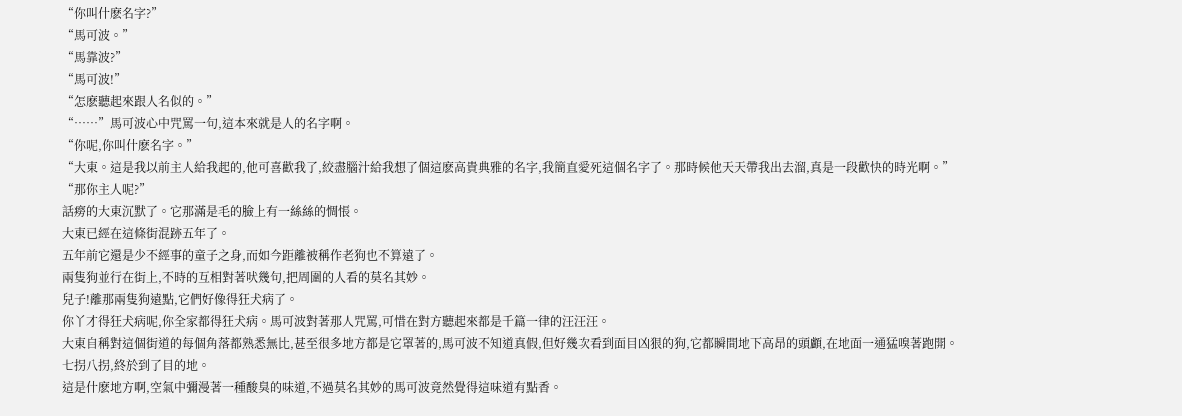“你叫什麽名字?”
“馬可波。”
“馬靠波?”
“馬可波!”
“怎麽聽起來跟人名似的。”
“……”馬可波心中咒罵一句,這本來就是人的名字啊。
“你呢,你叫什麽名字。”
“大東。這是我以前主人給我起的,他可喜歡我了,絞盡腦汁給我想了個這麽高貴典雅的名字,我簡直愛死這個名字了。那時候他天天帶我出去溜,真是一段歡快的時光啊。”
“那你主人呢?”
話癆的大東沉默了。它那滿是毛的臉上有一絲絲的惆悵。
大東已經在這條街混跡五年了。
五年前它還是少不經事的童子之身,而如今距離被稱作老狗也不算遠了。
兩隻狗並行在街上,不時的互相對著吠幾句,把周圍的人看的莫名其妙。
兒子!離那兩隻狗遠點,它們好像得狂犬病了。
你丫才得狂犬病呢,你全家都得狂犬病。馬可波對著那人咒罵,可惜在對方聽起來都是千篇一律的汪汪汪。
大東自稱對這個街道的每個角落都熟悉無比,甚至很多地方都是它罩著的,馬可波不知道真假,但好幾次看到面目凶狠的狗,它都瞬間地下高昂的頭顱,在地面一通猛嗅著跑開。
七拐八拐,終於到了目的地。
這是什麽地方啊,空氣中彌漫著一種酸臭的味道,不過莫名其妙的馬可波竟然覺得這味道有點香。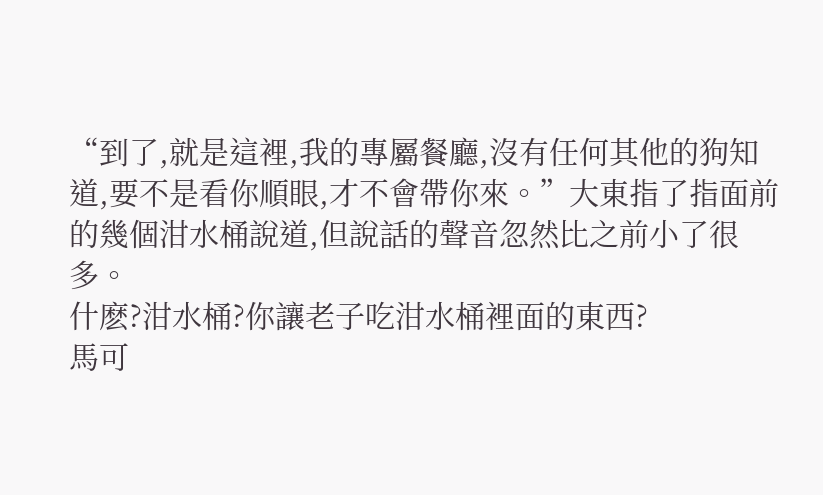“到了,就是這裡,我的專屬餐廳,沒有任何其他的狗知道,要不是看你順眼,才不會帶你來。”大東指了指面前的幾個泔水桶說道,但說話的聲音忽然比之前小了很多。
什麽?泔水桶?你讓老子吃泔水桶裡面的東西?
馬可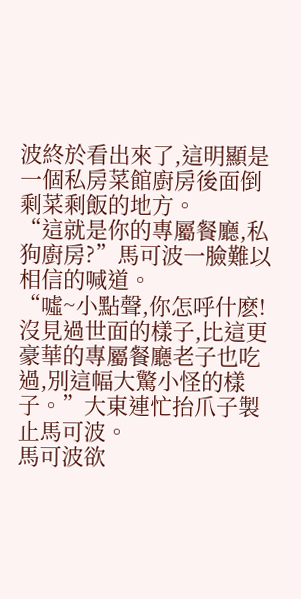波終於看出來了,這明顯是一個私房菜館廚房後面倒剩菜剩飯的地方。
“這就是你的專屬餐廳,私狗廚房?”馬可波一臉難以相信的喊道。
“噓~小點聲,你怎呼什麽!沒見過世面的樣子,比這更豪華的專屬餐廳老子也吃過,別這幅大驚小怪的樣子。”大東連忙抬爪子製止馬可波。
馬可波欲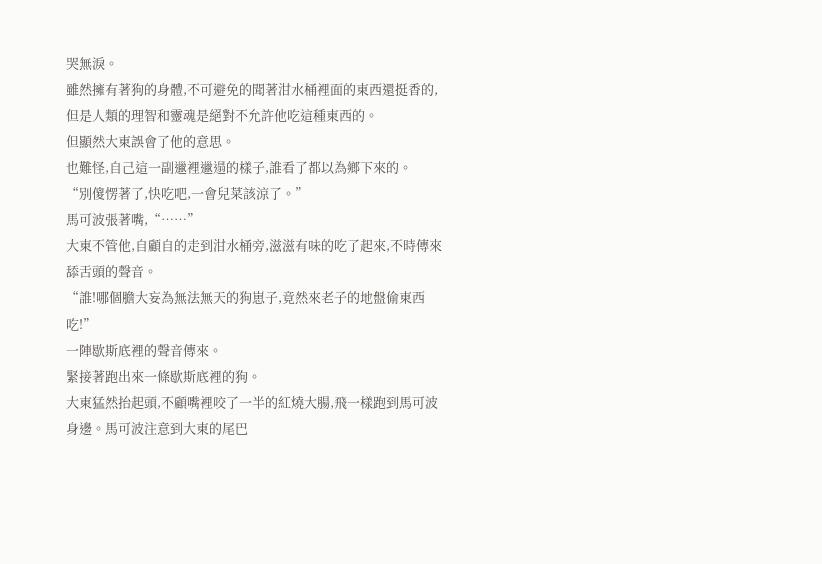哭無淚。
雖然擁有著狗的身體,不可避免的聞著泔水桶裡面的東西還挺香的,但是人類的理智和靈魂是絕對不允許他吃這種東西的。
但顯然大東誤會了他的意思。
也難怪,自己這一副邋裡邋遢的樣子,誰看了都以為鄉下來的。
“別傻愣著了,快吃吧,一會兒菜該涼了。”
馬可波張著嘴,“……”
大東不管他,自顧自的走到泔水桶旁,滋滋有味的吃了起來,不時傳來舔舌頭的聲音。
“誰!哪個膽大妄為無法無天的狗崽子,竟然來老子的地盤偷東西吃!”
一陣歇斯底裡的聲音傳來。
緊接著跑出來一條歇斯底裡的狗。
大東猛然抬起頭,不顧嘴裡咬了一半的紅燒大腸,飛一樣跑到馬可波身邊。馬可波注意到大東的尾巴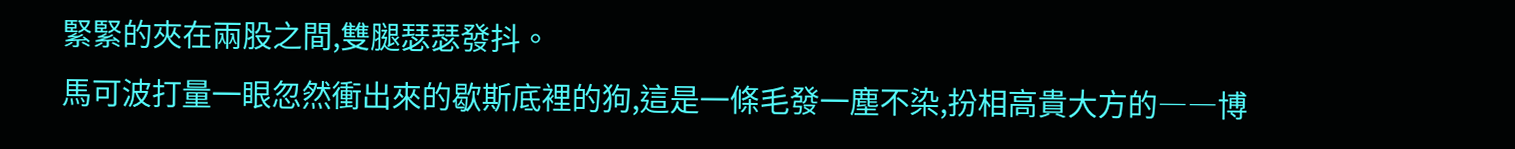緊緊的夾在兩股之間,雙腿瑟瑟發抖。
馬可波打量一眼忽然衝出來的歇斯底裡的狗,這是一條毛發一塵不染,扮相高貴大方的――博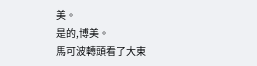美。
是的,博美。
馬可波轉頭看了大東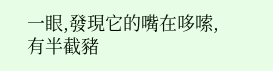一眼,發現它的嘴在哆嗦,有半截豬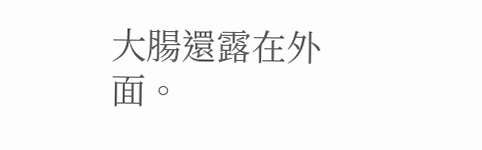大腸還露在外面。